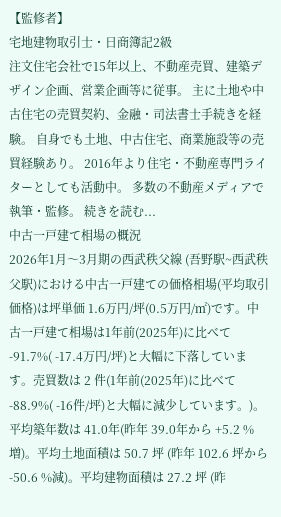【監修者】
宅地建物取引士・日商簿記2級
注文住宅会社で15年以上、不動産売買、建築デザイン企画、営業企画等に従事。 主に土地や中古住宅の売買契約、金融・司法書士手続きを経験。 自身でも土地、中古住宅、商業施設等の売買経験あり。 2016年より住宅・不動産専門ライターとしても活動中。 多数の不動産メディアで執筆・監修。 続きを読む...
中古一戸建て相場の概況
2026年1月〜3月期の西武秩父線 (吾野駅~西武秩父駅)における中古一戸建ての価格相場(平均取引価格)は坪単価 1.6万円/坪(0.5万円/㎡)です。中古一戸建て相場は1年前(2025年)に比べて -91.7%( -17.4万円/坪)と大幅に下落しています。売買数は 2 件(1年前(2025年)に比べて -88.9%( -16件/坪)と大幅に減少しています。)。
平均築年数は 41.0年(昨年 39.0年から +5.2 %増)。平均土地面積は 50.7 坪 (昨年 102.6 坪から -50.6 %減)。平均建物面積は 27.2 坪 (昨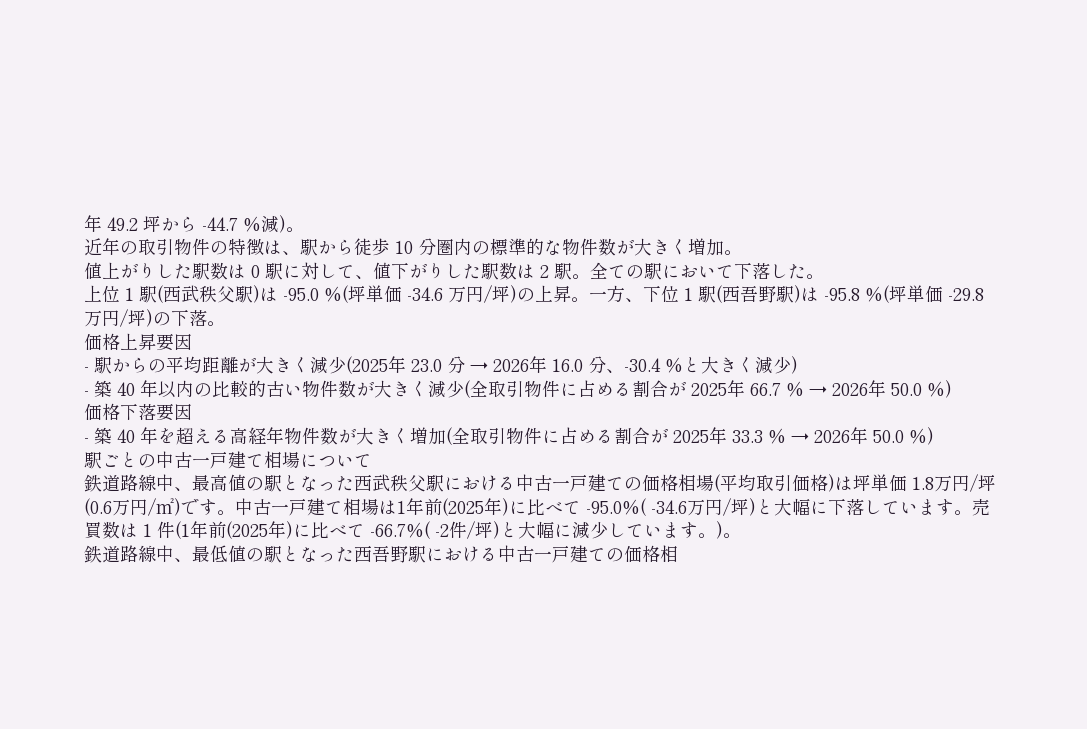年 49.2 坪から -44.7 %減)。
近年の取引物件の特徴は、駅から徒歩 10 分圏内の標準的な物件数が大きく増加。
値上がりした駅数は 0 駅に対して、値下がりした駅数は 2 駅。全ての駅において下落した。
上位 1 駅(西武秩父駅)は -95.0 %(坪単価 -34.6 万円/坪)の上昇。一方、下位 1 駅(西吾野駅)は -95.8 %(坪単価 -29.8 万円/坪)の下落。
価格上昇要因
- 駅からの平均距離が大きく減少(2025年 23.0 分 → 2026年 16.0 分、-30.4 %と大きく減少)
- 築 40 年以内の比較的古い物件数が大きく減少(全取引物件に占める割合が 2025年 66.7 % → 2026年 50.0 %)
価格下落要因
- 築 40 年を超える高経年物件数が大きく増加(全取引物件に占める割合が 2025年 33.3 % → 2026年 50.0 %)
駅ごとの中古一戸建て相場について
鉄道路線中、最高値の駅となった西武秩父駅における中古一戸建ての価格相場(平均取引価格)は坪単価 1.8万円/坪(0.6万円/㎡)です。中古一戸建て相場は1年前(2025年)に比べて -95.0%( -34.6万円/坪)と大幅に下落しています。売買数は 1 件(1年前(2025年)に比べて -66.7%( -2件/坪)と大幅に減少しています。)。
鉄道路線中、最低値の駅となった西吾野駅における中古一戸建ての価格相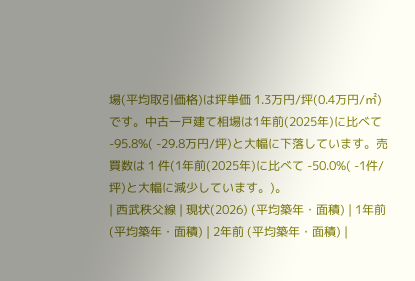場(平均取引価格)は坪単価 1.3万円/坪(0.4万円/㎡)です。中古一戸建て相場は1年前(2025年)に比べて -95.8%( -29.8万円/坪)と大幅に下落しています。売買数は 1 件(1年前(2025年)に比べて -50.0%( -1件/坪)と大幅に減少しています。)。
| 西武秩父線 | 現状(2026) (平均築年・面積) | 1年前 (平均築年・面積) | 2年前 (平均築年・面積) |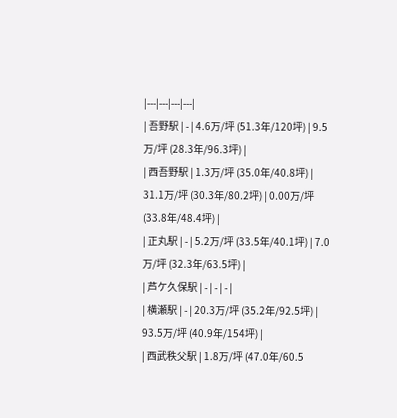|---|---|---|---|
| 吾野駅 | - | 4.6万/坪 (51.3年/120坪) | 9.5万/坪 (28.3年/96.3坪) |
| 西吾野駅 | 1.3万/坪 (35.0年/40.8坪) | 31.1万/坪 (30.3年/80.2坪) | 0.00万/坪 (33.8年/48.4坪) |
| 正丸駅 | - | 5.2万/坪 (33.5年/40.1坪) | 7.0万/坪 (32.3年/63.5坪) |
| 芦ケ久保駅 | - | - | - |
| 横瀬駅 | - | 20.3万/坪 (35.2年/92.5坪) | 93.5万/坪 (40.9年/154坪) |
| 西武秩父駅 | 1.8万/坪 (47.0年/60.5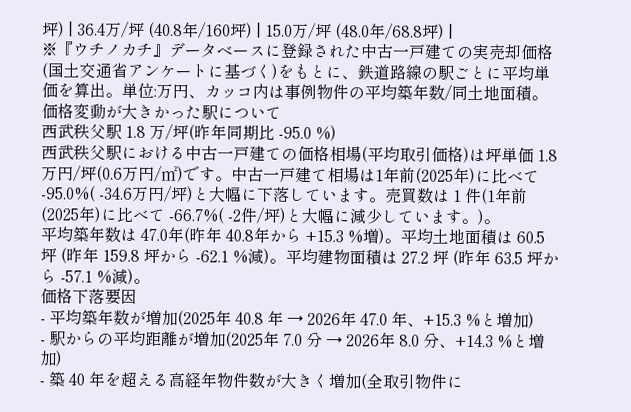坪) | 36.4万/坪 (40.8年/160坪) | 15.0万/坪 (48.0年/68.8坪) |
※『ウチノカチ』データベースに登録された中古一戸建ての実売却価格(国土交通省アンケートに基づく)をもとに、鉄道路線の駅ごとに平均単価を算出。単位:万円、カッコ内は事例物件の平均築年数/同土地面積。
価格変動が大きかった駅について
西武秩父駅 1.8 万/坪(昨年同期比 -95.0 %)
西武秩父駅における中古一戸建ての価格相場(平均取引価格)は坪単価 1.8万円/坪(0.6万円/㎡)です。中古一戸建て相場は1年前(2025年)に比べて -95.0%( -34.6万円/坪)と大幅に下落しています。売買数は 1 件(1年前(2025年)に比べて -66.7%( -2件/坪)と大幅に減少しています。)。
平均築年数は 47.0年(昨年 40.8年から +15.3 %増)。平均土地面積は 60.5 坪 (昨年 159.8 坪から -62.1 %減)。平均建物面積は 27.2 坪 (昨年 63.5 坪から -57.1 %減)。
価格下落要因
- 平均築年数が増加(2025年 40.8 年 → 2026年 47.0 年、+15.3 %と増加)
- 駅からの平均距離が増加(2025年 7.0 分 → 2026年 8.0 分、+14.3 %と増加)
- 築 40 年を超える高経年物件数が大きく増加(全取引物件に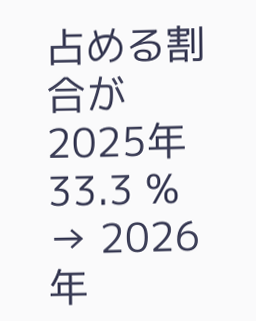占める割合が 2025年 33.3 % → 2026年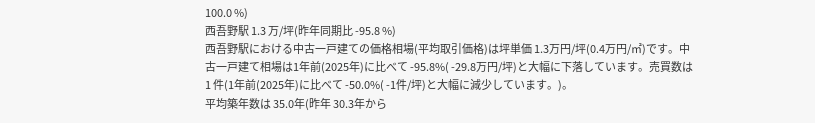100.0 %)
西吾野駅 1.3 万/坪(昨年同期比 -95.8 %)
西吾野駅における中古一戸建ての価格相場(平均取引価格)は坪単価 1.3万円/坪(0.4万円/㎡)です。中古一戸建て相場は1年前(2025年)に比べて -95.8%( -29.8万円/坪)と大幅に下落しています。売買数は 1 件(1年前(2025年)に比べて -50.0%( -1件/坪)と大幅に減少しています。)。
平均築年数は 35.0年(昨年 30.3年から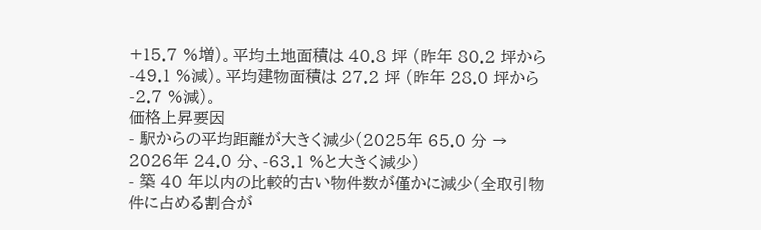+15.7 %増)。平均土地面積は 40.8 坪 (昨年 80.2 坪から -49.1 %減)。平均建物面積は 27.2 坪 (昨年 28.0 坪から -2.7 %減)。
価格上昇要因
- 駅からの平均距離が大きく減少(2025年 65.0 分 → 2026年 24.0 分、-63.1 %と大きく減少)
- 築 40 年以内の比較的古い物件数が僅かに減少(全取引物件に占める割合が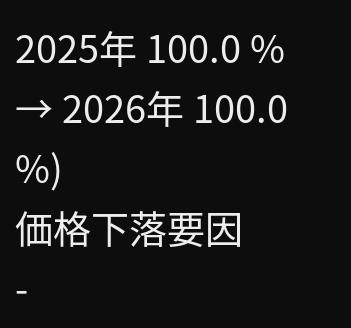2025年 100.0 % → 2026年 100.0 %)
価格下落要因
-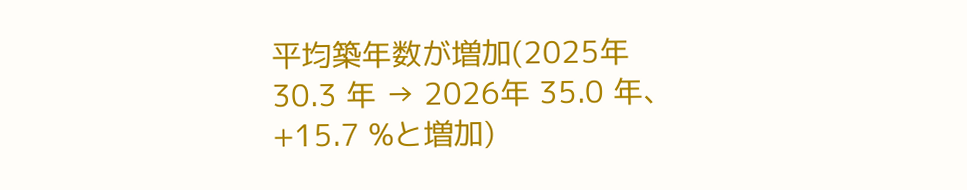平均築年数が増加(2025年 30.3 年 → 2026年 35.0 年、+15.7 %と増加)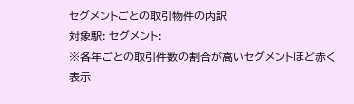セグメントごとの取引物件の内訳
対象駅: セグメント:
※各年ごとの取引件数の割合が高いセグメントほど赤く表示